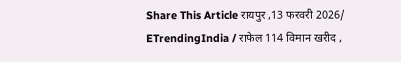Share This Article रायपुर ,13 फरवरी 2026/ ETrendingIndia / राफेल 114 विमान खरीद ,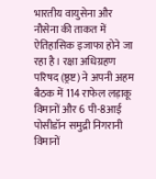भारतीय वायुसेना और नौसेना की ताकत में ऐतिहासिक इजाफा होने जा रहा है। रक्षा अधिग्रहण परिषद (ष्ठ्रष्ट) ने अपनी अहम बैठक में 114 राफेल लड़ाकू विमानों और 6 पी-8आई पोसीडॉन समुद्री निगरानी विमानों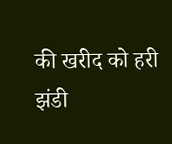की खरीद को हरी झंडी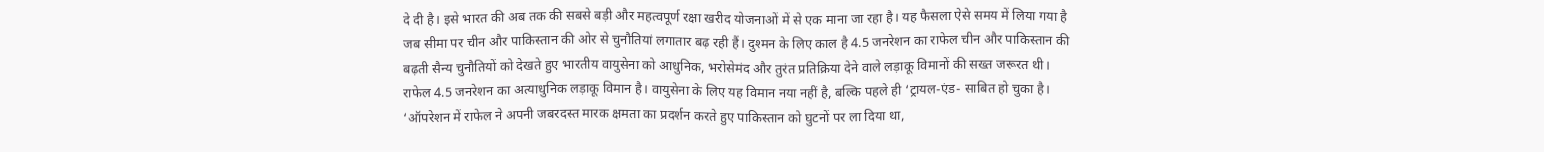दे दी है। इसे भारत की अब तक की सबसे बड़ी और महत्वपूर्ण रक्षा खरीद योजनाओं में से एक माना जा रहा है। यह फैसला ऐसे समय में लिया गया है जब सीमा पर चीन और पाकिस्तान की ओर से चुनौतियां लगातार बढ़ रही हैं। दुश्मन के लिए काल है 4.5 जनरेशन का राफेल चीन और पाकिस्तान की बढ़ती सैन्य चुनौतियों को देखते हुए भारतीय वायुसेना को आधुनिक, भरोसेमंद और तुरंत प्रतिक्रिया देने वाले लड़ाकू विमानों की सख्त जरूरत थी। राफेल 4.5 जनरेशन का अत्याधुनिक लड़ाकू विमान है। वायुसेना के लिए यह विमान नया नहीं है, बल्कि पहले ही ‘ट्रायल-एंड- साबित हो चुका है। ‘ऑपरेशन में राफेल ने अपनी जबरदस्त मारक क्षमता का प्रदर्शन करते हुए पाकिस्तान को घुटनों पर ला दिया था,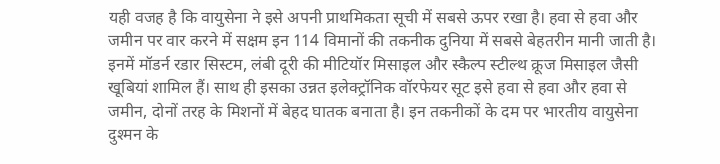यही वजह है कि वायुसेना ने इसे अपनी प्राथमिकता सूची में सबसे ऊपर रखा है। हवा से हवा और जमीन पर वार करने में सक्षम इन 114 विमानों की तकनीक दुनिया में सबसे बेहतरीन मानी जाती है। इनमें मॉडर्न रडार सिस्टम, लंबी दूरी की मीटियॉर मिसाइल और स्कैल्प स्टील्थ क्रूज मिसाइल जैसी खूबियां शामिल हैं। साथ ही इसका उन्नत इलेक्ट्रॉनिक वॉरफेयर सूट इसे हवा से हवा और हवा से जमीन, दोनों तरह के मिशनों में बेहद घातक बनाता है। इन तकनीकों के दम पर भारतीय वायुसेना दुश्मन के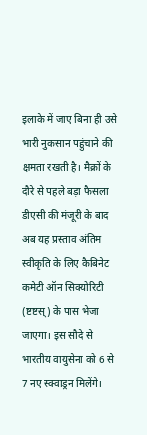इलाके में जाए बिना ही उसे भारी नुकसान पहुंचाने की क्षमता रखती है। मैक्रों के दौरे से पहले बड़ा फैसला डीएसी की मंजूरी के बाद अब यह प्रस्ताव अंतिम स्वीकृति के लिए कैबिनेट कमेटी ऑन सिक्योरिटी (ष्टष्टस्) के पास भेजा जाएगा। इस सौदे से भारतीय वायुसेना को 6 से 7 नए स्क्वाड्रन मिलेंगे।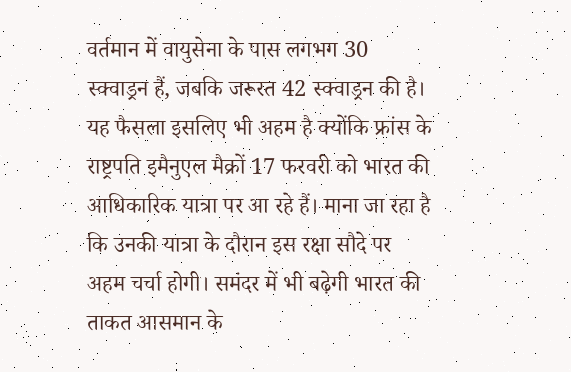वर्तमान में वायुसेना के पास लगभग 30 स्क्वाड्रन हैं, जबकि जरूरत 42 स्क्वाड्रन की है। यह फैसला इसलिए भी अहम है क्योंकि फ्रांस के राष्ट्रपति इमैनुएल मैक्रों 17 फरवरी को भारत की आधिकारिक यात्रा पर आ रहे हैं। माना जा रहा है कि उनकी यात्रा के दौरान इस रक्षा सौदे पर अहम चर्चा होगी। समंदर में भी बढ़ेगी भारत की ताकत आसमान के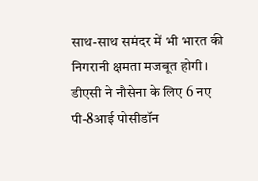साथ-साथ समंदर में भी भारत की निगरानी क्षमता मजबूत होगी। डीएसी ने नौसेना के लिए 6 नए पी-8आई पोसीडॉन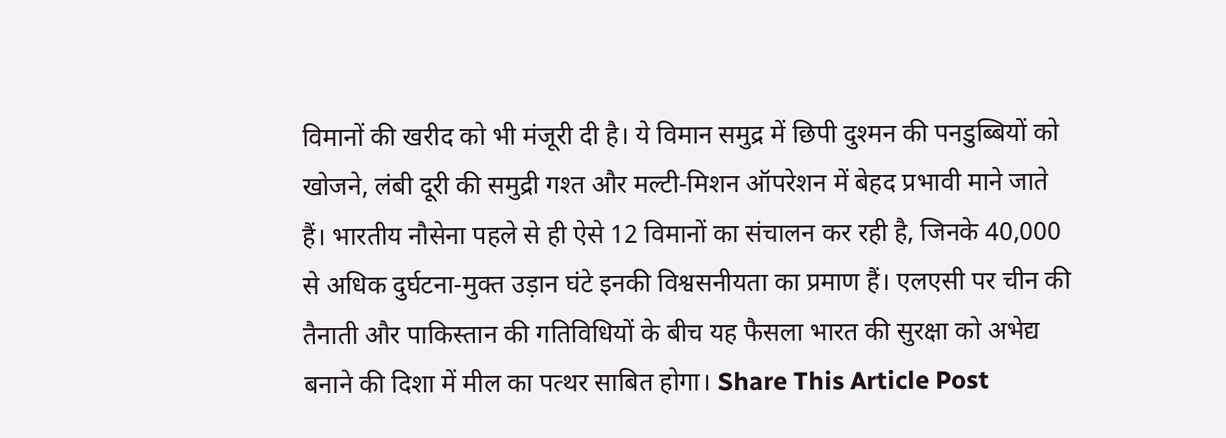विमानों की खरीद को भी मंजूरी दी है। ये विमान समुद्र में छिपी दुश्मन की पनडुब्बियों को खोजने, लंबी दूरी की समुद्री गश्त और मल्टी-मिशन ऑपरेशन में बेहद प्रभावी माने जाते हैं। भारतीय नौसेना पहले से ही ऐसे 12 विमानों का संचालन कर रही है, जिनके 40,000 से अधिक दुर्घटना-मुक्त उड़ान घंटे इनकी विश्वसनीयता का प्रमाण हैं। एलएसी पर चीन की तैनाती और पाकिस्तान की गतिविधियों के बीच यह फैसला भारत की सुरक्षा को अभेद्य बनाने की दिशा में मील का पत्थर साबित होगा। Share This Article Post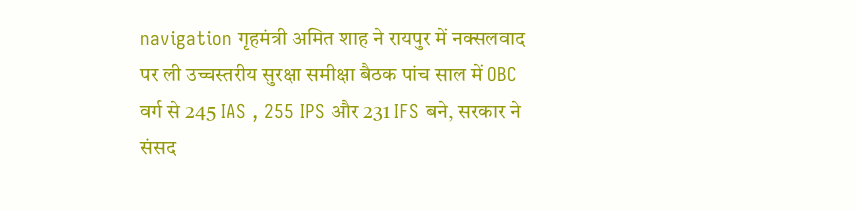navigation गृहमंत्री अमित शाह ने रायपुर में नक्सलवाद पर ली उच्चस्तरीय सुरक्षा समीक्षा बैठक पांच साल में OBC वर्ग से 245 IAS , 255 IPS और 231 IFS बने, सरकार ने संसद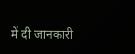में दी जानकारी